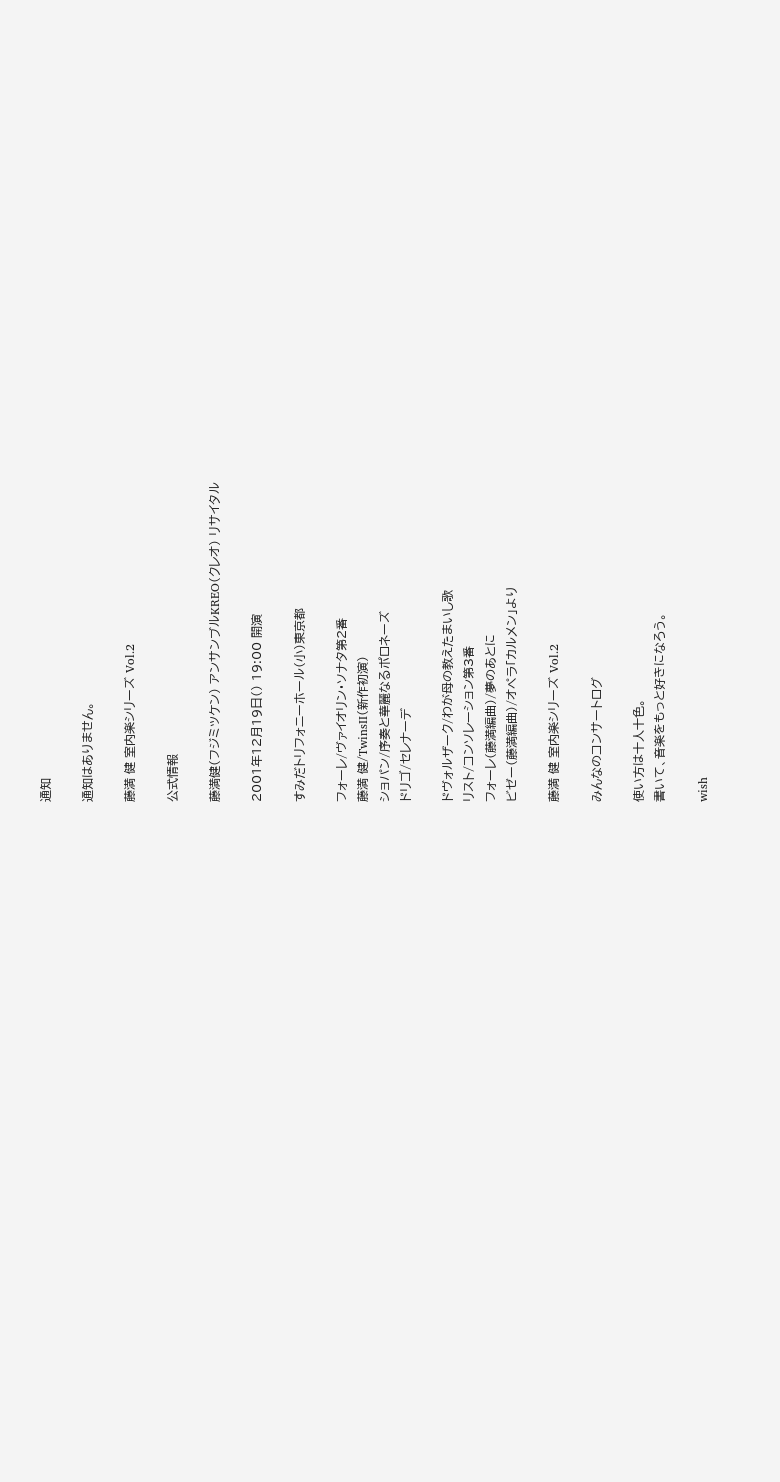通知

通知はありません。

藤満 健 室内楽シリーズ Vol.2

公式情報

藤満健(フジミツケン) アンサンブルKREO(クレオ) リサイタル

2001年12月19日() 19:00 開演

すみだトリフォニーホール(小)東京都

フォーレ/ヴァイオリン・ソナタ第2番
藤満 健/TwinsⅡ(新作初演)
ショパン/序奏と華麗なるポロネーズ
ドリゴ/セレナーデ

ドヴォルザーク/わが母の教えたまいし歌
リスト/コンソレーション第3番
フォーレ(藤満編曲)/夢のあとに
ビゼー(藤満編曲)/オペラ「カルメン」より

藤満 健 室内楽シリーズ Vol.2

みんなのコンサートログ

使い方は十人十色。
書いて、音楽をもっと好きになろう。

wish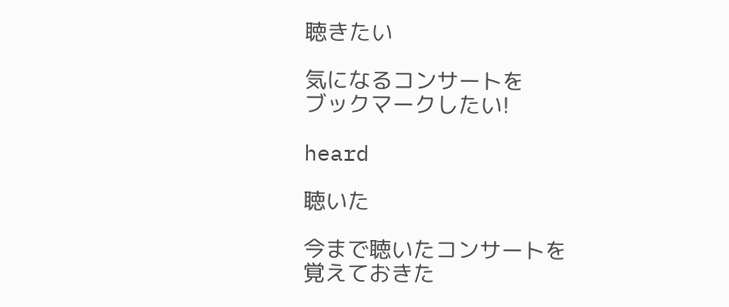聴きたい

気になるコンサートを
ブックマークしたい!

heard

聴いた

今まで聴いたコンサートを
覚えておきた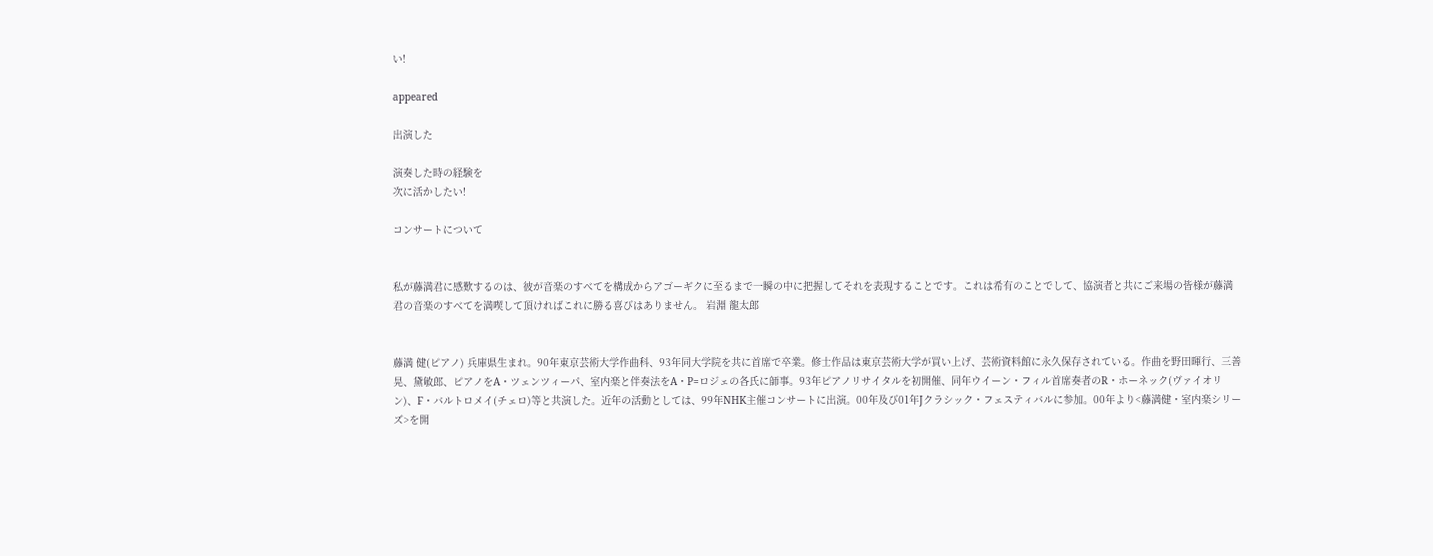い!

appeared

出演した

演奏した時の経験を
次に活かしたい!

コンサートについて


私が藤満君に感歎するのは、彼が音楽のすべてを構成からアゴーギクに至るまで一瞬の中に把握してそれを表現することです。これは希有のことでして、協演者と共にご来場の皆様が藤満君の音楽のすべてを満喫して頂ければこれに勝る喜びはありません。 岩淵 龍太郎


藤満 健(ピアノ) 兵庫県生まれ。90年東京芸術大学作曲科、93年同大学院を共に首席で卒業。修士作品は東京芸術大学が買い上げ、芸術資料館に永久保存されている。作曲を野田暉行、三善晃、黛敏郎、ピアノをA・ツェンツィーパ、室内楽と伴奏法をA・P=ロジェの各氏に師事。93年ピアノリサイタルを初開催、同年ウイーン・フィル首席奏者のR・ホーネック(ヴァイオリン)、F・バルトロメイ(チェロ)等と共演した。近年の活動としては、99年NHK主催コンサートに出演。00年及び01年Jクラシック・フェスティバルに参加。00年より<藤満健・室内楽シリーズ>を開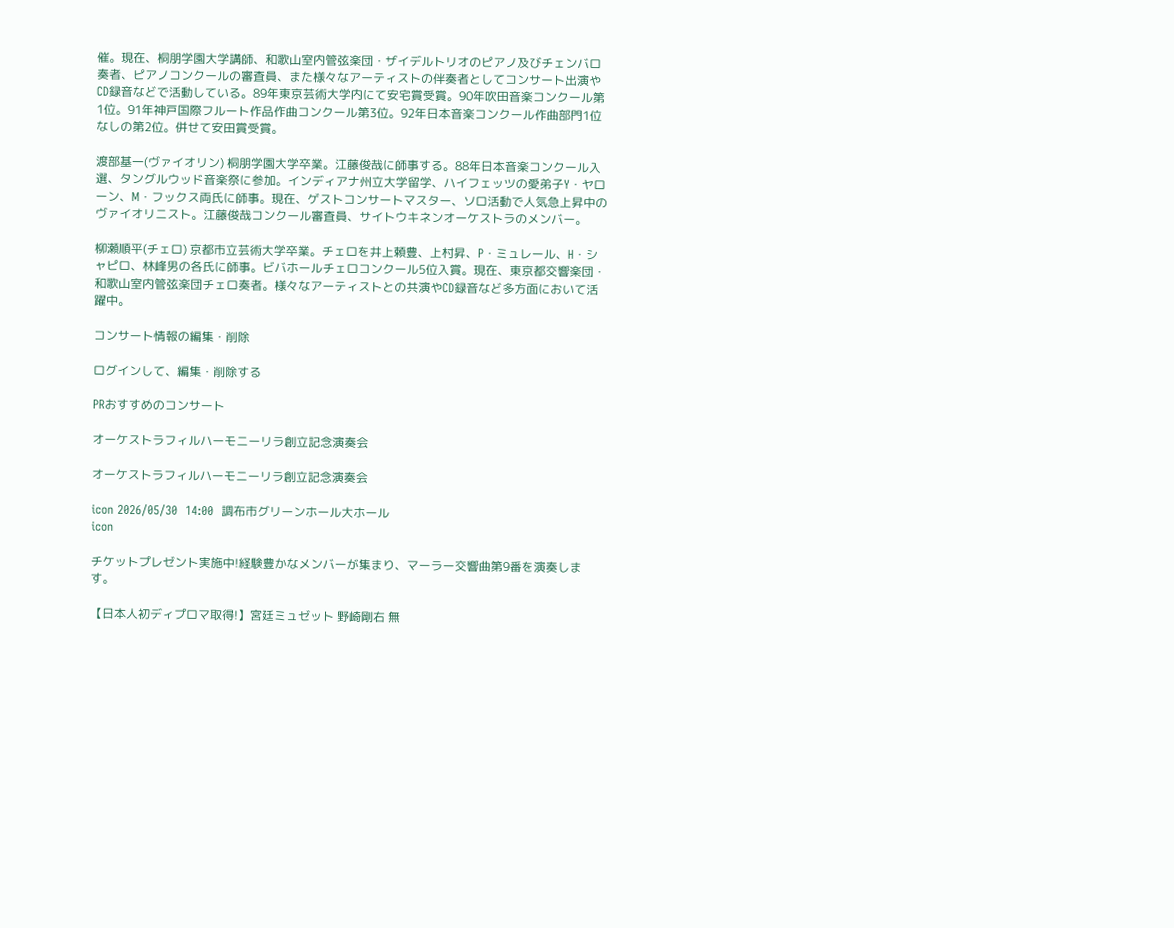催。現在、桐朋学園大学講師、和歌山室内管弦楽団・ザイデルトリオのピアノ及びチェンバロ奏者、ピアノコンクールの審査員、また様々なアーティストの伴奏者としてコンサート出演やCD録音などで活動している。89年東京芸術大学内にて安宅賞受賞。90年吹田音楽コンクール第1位。91年神戸国際フルート作品作曲コンクール第3位。92年日本音楽コンクール作曲部門1位なしの第2位。併せて安田賞受賞。

渡部基一(ヴァイオリン) 桐朋学園大学卒業。江藤俊哉に師事する。88年日本音楽コンクール入選、タングルウッド音楽祭に参加。インディアナ州立大学留学、ハイフェッツの愛弟子Y・ヤローン、M・フックス両氏に師事。現在、ゲストコンサートマスター、ソロ活動で人気急上昇中のヴァイオリニスト。江藤俊哉コンクール審査員、サイトウキネンオーケストラのメンバー。

柳瀬順平(チェロ) 京都市立芸術大学卒業。チェロを井上頼豊、上村昇、P・ミュレール、H・シャピロ、林峰男の各氏に師事。ビバホールチェロコンクール5位入賞。現在、東京都交響楽団・和歌山室内管弦楽団チェロ奏者。様々なアーティストとの共演やCD録音など多方面において活躍中。

コンサート情報の編集・削除

ログインして、編集・削除する

PRおすすめのコンサート

オーケストラフィルハーモニーリラ創立記念演奏会

オーケストラフィルハーモニーリラ創立記念演奏会

icon 2026/05/30  14:00  調布市グリーンホール大ホール
icon

チケットプレゼント実施中!経験豊かなメンバーが集まり、マーラー交響曲第9番を演奏します。

【日本人初ディプロマ取得!】宮廷ミュゼット 野崎剛右 無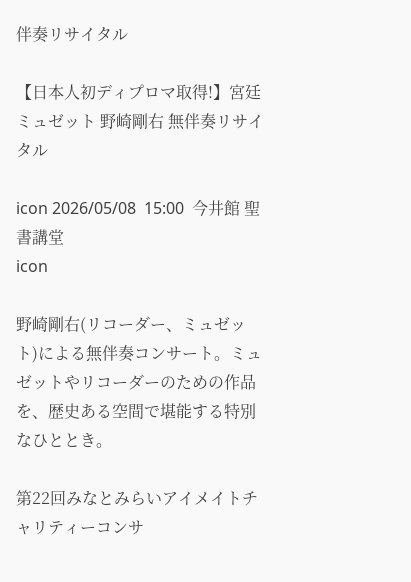伴奏リサイタル

【日本人初ディプロマ取得!】宮廷ミュゼット 野崎剛右 無伴奏リサイタル

icon 2026/05/08  15:00  今井館 聖書講堂
icon

野崎剛右(リコーダー、ミュゼット)による無伴奏コンサート。ミュゼットやリコーダーのための作品を、歴史ある空間で堪能する特別なひととき。

第22回みなとみらいアイメイトチャリティーコンサ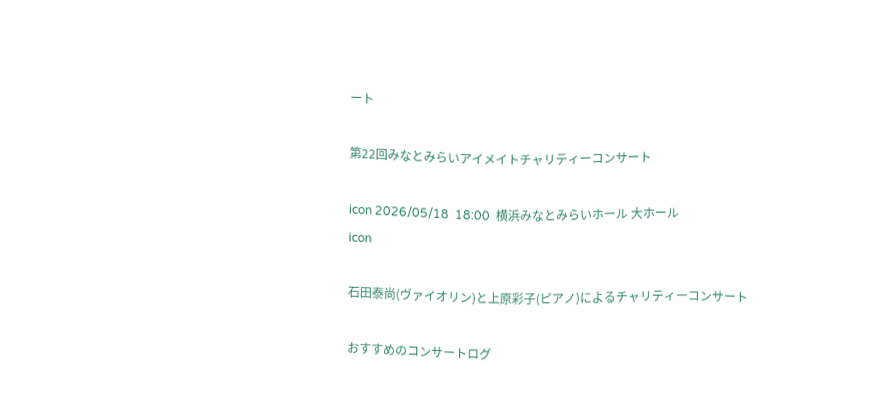ート

第22回みなとみらいアイメイトチャリティーコンサート

icon 2026/05/18  18:00  横浜みなとみらいホール 大ホール
icon

石田泰尚(ヴァイオリン)と上原彩子(ピアノ)によるチャリティーコンサート

おすすめのコンサートログ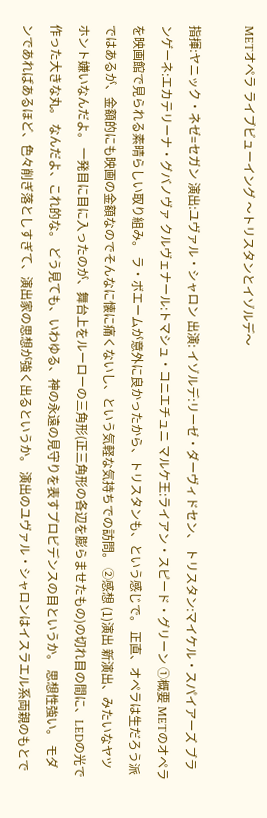METオペラ ライブビューイング 〜トリスタンとイゾルデ〜

指揮:ヤニック・ネゼ=セガン 演出:ユヴァル・シャロン 出演: イゾルデ:リーゼ・ダーヴィドセン、 トリスタン:マイケル・スパイアーズ ブランゲーネ:エカテリーナ・グバノヴァ クルヴェナール:トマシュ・コニエチュニ マルケ王:ライアン・スピード・グリーン ①概要 METのオペラを映画館で見られる素晴らしい取り組み。 ラ・ボエームが意外に良かったから、トリスタンも、という感じで。 正直、オペラは生だろう派ではあるが、金額的にも映画の金額なのでそんなに懐に痛くないし、という気軽な気持ちでの訪問。 ②感想 (1)演出 新演出、みたいなヤツホント嫌いなんだよ。 一発目に目に入ったのが、舞台上をルーローの三角形(正三角形の各辺を膨らませたもの)の切れ目の間に、LEDの光で作った大きな丸。 なんだよ、これ的な。 どう見ても、いわゆる、神の永遠の見守りを表すプロビデンスの目というか。 思想性強い。 モダンであればあるほど、色々削ぎ落としすぎて、演出家の思想が強く出るというか。 演出のユヴァル・シャロンはイスラエル系両親のもとで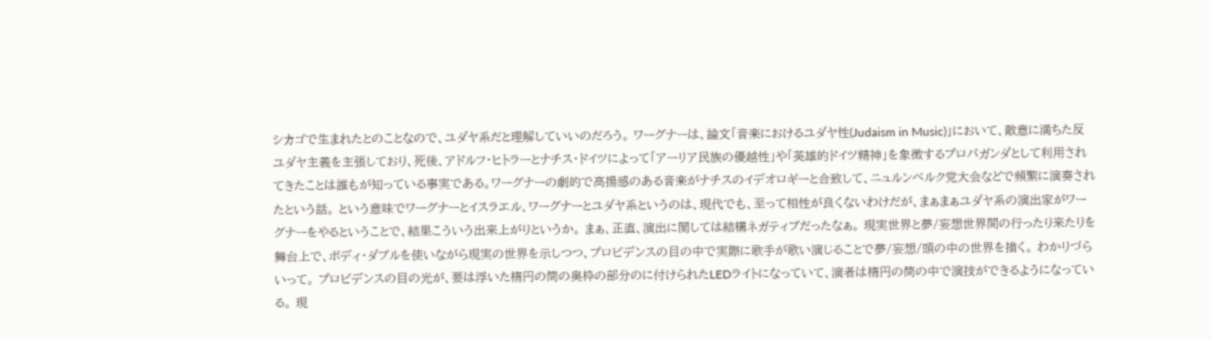シカゴで生まれたとのことなので、ユダヤ系だと理解していいのだろう。 ワーグナーは、論文「音楽におけるユダヤ性(Judaism in Music)」において、敵意に満ちた反ユダヤ主義を主張しており、死後、アドルフ・ヒトラーとナチス・ドイツによって「アーリア民族の優越性」や「英雄的ドイツ精神」を象徴するプロパガンダとして利用されてきたことは誰もが知っている事実である。ワーグナーの劇的で高揚感のある音楽がナチスのイデオロギーと合致して、ニュルンベルク党大会などで頻繁に演奏されたという話。 という意味でワーグナーとイスラエル、ワーグナーとユダヤ系というのは、現代でも、至って相性が良くないわけだが、まぁまぁユダヤ系の演出家がワーグナーをやるということで、結果こういう出来上がりというか。 まぁ、正直、演出に関しては結構ネガティブだったなぁ。 現実世界と夢/妄想世界間の行ったり来たりを舞台上で、ボディ・ダブルを使いながら現実の世界を示しつつ、プロビデンスの目の中で実際に歌手が歌い演じることで夢/妄想/頭の中の世界を描く。 わかりづらいって。 プロビデンスの目の光が、要は浮いた楕円の筒の奥枠の部分のに付けられたLEDライトになっていて、演者は楕円の筒の中で演技ができるようになっている。 現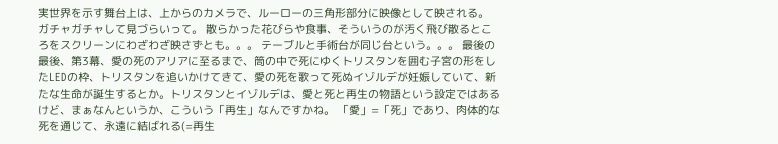実世界を示す舞台上は、上からのカメラで、ルーローの三角形部分に映像として映される。 ガチャガチャして見づらいって。 散らかった花びらや食事、そういうのが汚く飛び散るところをスクリーンにわざわざ映さずとも。。。 テーブルと手術台が同じ台という。。。 最後の最後、第3幕、愛の死のアリアに至るまで、筒の中で死にゆくトリスタンを囲む子宮の形をしたLEDの枠、トリスタンを追いかけてきて、愛の死を歌って死ぬイゾルデが妊娠していて、新たな生命が誕生するとか。トリスタンとイゾルデは、愛と死と再生の物語という設定ではあるけど、まぁなんというか、こういう「再生」なんですかね。 「愛」=「死」であり、肉体的な死を通じて、永遠に結ばれる(=再生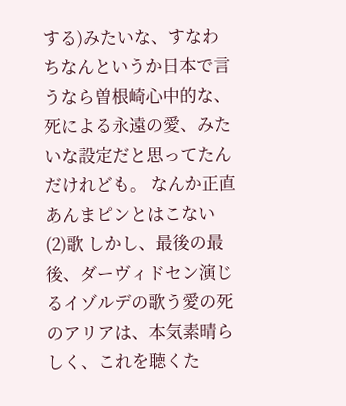する)みたいな、すなわちなんというか日本で言うなら曽根崎心中的な、死による永遠の愛、みたいな設定だと思ってたんだけれども。 なんか正直あんまピンとはこない (2)歌 しかし、最後の最後、ダーヴィドセン演じるイゾルデの歌う愛の死のアリアは、本気素晴らしく、これを聴くた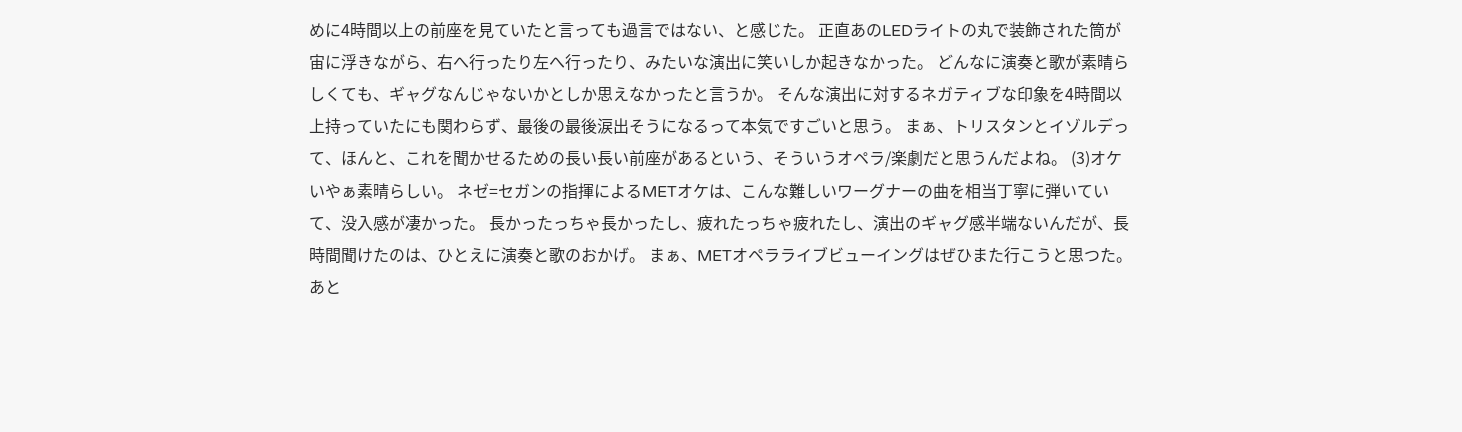めに4時間以上の前座を見ていたと言っても過言ではない、と感じた。 正直あのLEDライトの丸で装飾された筒が宙に浮きながら、右へ行ったり左へ行ったり、みたいな演出に笑いしか起きなかった。 どんなに演奏と歌が素晴らしくても、ギャグなんじゃないかとしか思えなかったと言うか。 そんな演出に対するネガティブな印象を4時間以上持っていたにも関わらず、最後の最後涙出そうになるって本気ですごいと思う。 まぁ、トリスタンとイゾルデって、ほんと、これを聞かせるための長い長い前座があるという、そういうオペラ/楽劇だと思うんだよね。 (3)オケ いやぁ素晴らしい。 ネゼ=セガンの指揮によるMETオケは、こんな難しいワーグナーの曲を相当丁寧に弾いていて、没入感が凄かった。 長かったっちゃ長かったし、疲れたっちゃ疲れたし、演出のギャグ感半端ないんだが、長時間聞けたのは、ひとえに演奏と歌のおかげ。 まぁ、METオペラライブビューイングはぜひまた行こうと思つた。 あと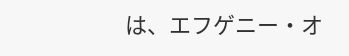は、エフゲニー・オ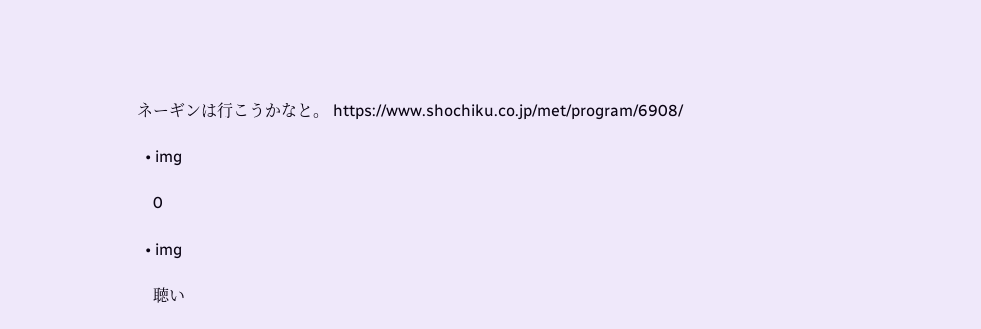ネーギンは行こうかなと。 https://www.shochiku.co.jp/met/program/6908/

  • img

    0

  • img

    聴い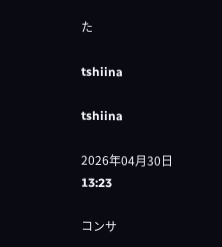た

tshiina

tshiina

2026年04月30日 13:23

コンサ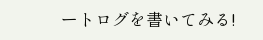ートログを書いてみる!